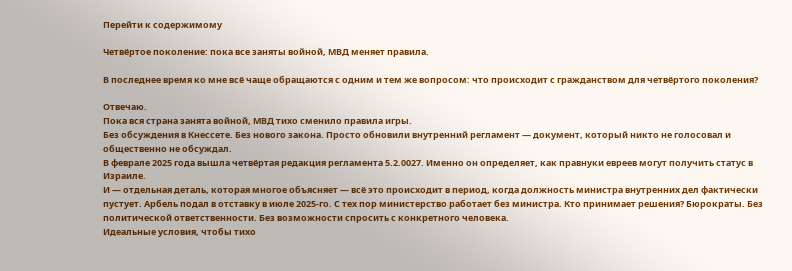Перейти к содержимому

Четвёртое поколение: пока все заняты войной, МВД меняет правила.

В последнее время ко мне всё чаще обращаются с одним и тем же вопросом: что происходит с гражданством для четвёртого поколения?

Отвечаю.
Пока вся страна занята войной, МВД тихо сменило правила игры.
Без обсуждения в Кнессете. Без нового закона. Просто обновили внутренний регламент — документ, который никто не голосовал и общественно не обсуждал.
В феврале 2025 года вышла четвёртая редакция регламента 5.2.0027. Именно он определяет, как правнуки евреев могут получить статус в Израиле.
И — отдельная деталь, которая многое объясняет — всё это происходит в период, когда должность министра внутренних дел фактически пустует. Арбель подал в отставку в июле 2025-го. С тех пор министерство работает без министра. Кто принимает решения? Бюрократы. Без политической ответственности. Без возможности спросить с конкретного человека.
Идеальные условия, чтобы тихо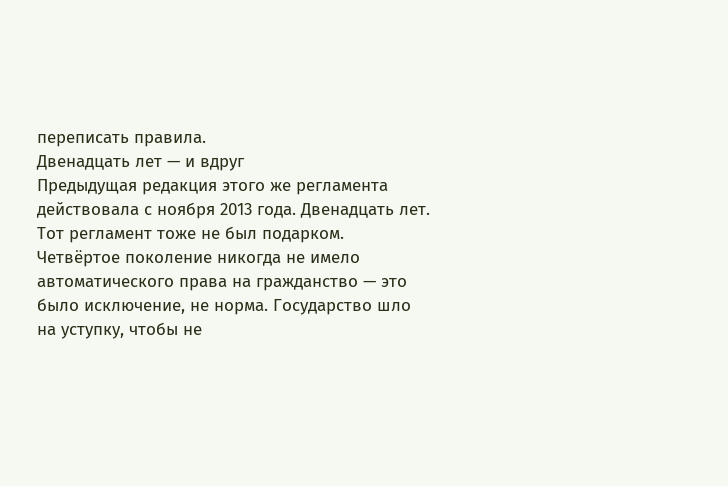переписать правила.
Двенадцать лет — и вдруг
Предыдущая редакция этого же регламента действовала с ноября 2013 года. Двенадцать лет.
Тот регламент тоже не был подарком. Четвёртое поколение никогда не имело автоматического права на гражданство — это было исключение, не норма. Государство шло на уступку, чтобы не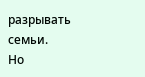разрывать семьи.
Но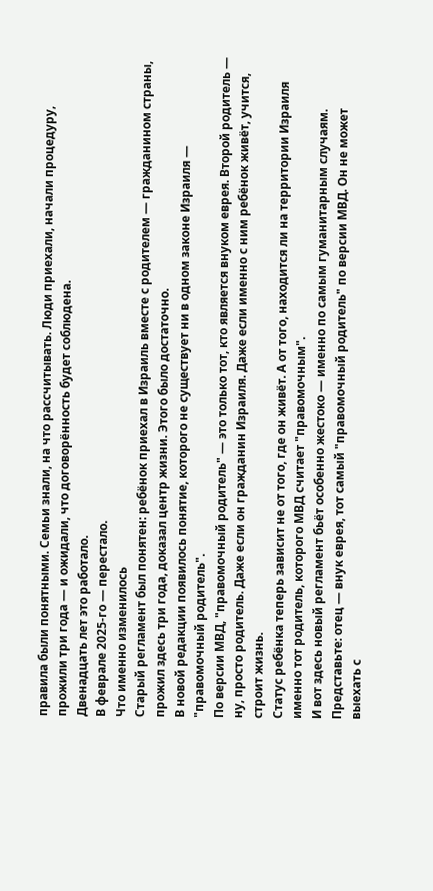правила были понятными. Семьи знали, на что рассчитывать. Люди приехали, начали процедуру, прожили три года — и ожидали, что договорённость будет соблюдена.
Двенадцать лет это работало.
В феврале 2025-го — перестало.
Что именно изменилось
Старый регламент был понятен: ребёнок приехал в Израиль вместе с родителем — гражданином страны, прожил здесь три года, доказал центр жизни. Этого было достаточно.
В новой редакции появилось понятие, которого не существует ни в одном законе Израиля — "правомочный родитель".
По версии МВД, "правомочный родитель" — это только тот, кто является внуком еврея. Второй родитель — ну, просто родитель. Даже если он гражданин Израиля. Даже если именно с ним ребёнок живёт, учится, строит жизнь.
Статус ребёнка теперь зависит не от того, где он живёт. А от того, находится ли на территории Израиля именно тот родитель, которого МВД считает "правомочным".
И вот здесь новый регламент бьёт особенно жестоко — именно по самым гуманитарным случаям.
Представьте: отец — внук еврея, тот самый "правомочный родитель" по версии МВД. Он не может выехать с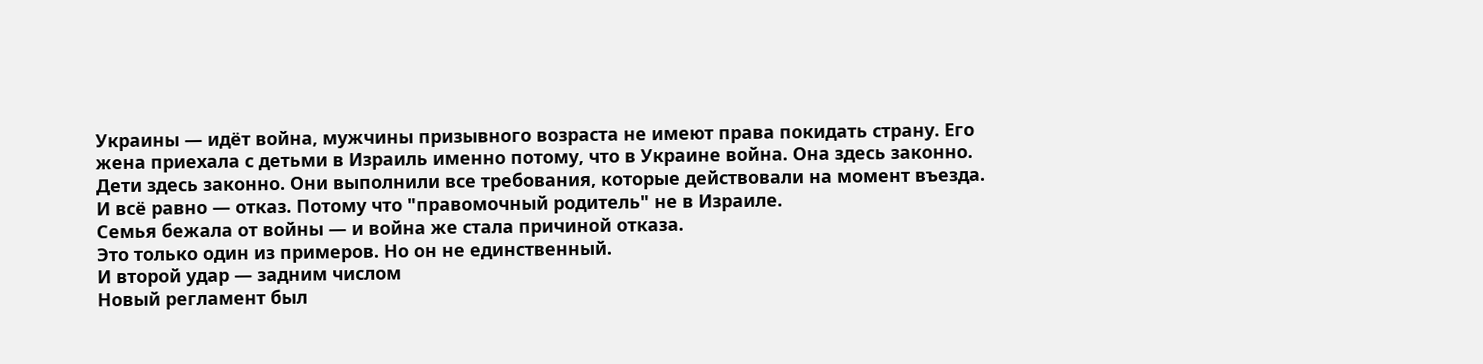Украины — идёт война, мужчины призывного возраста не имеют права покидать страну. Его жена приехала с детьми в Израиль именно потому, что в Украине война. Она здесь законно. Дети здесь законно. Они выполнили все требования, которые действовали на момент въезда.
И всё равно — отказ. Потому что "правомочный родитель" не в Израиле.
Семья бежала от войны — и война же стала причиной отказа.
Это только один из примеров. Но он не единственный.
И второй удар — задним числом
Новый регламент был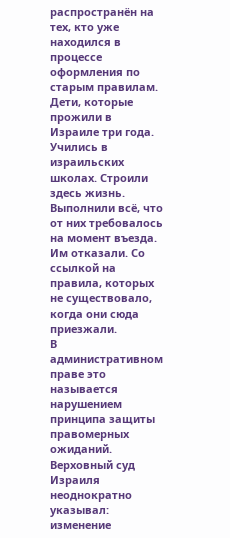распространён на тех, кто уже находился в процессе оформления по старым правилам.
Дети, которые прожили в Израиле три года. Учились в израильских школах. Строили здесь жизнь. Выполнили всё, что от них требовалось на момент въезда.
Им отказали. Со ссылкой на правила, которых не существовало, когда они сюда приезжали.
В административном праве это называется нарушением принципа защиты правомерных ожиданий. Верховный суд Израиля неоднократно указывал: изменение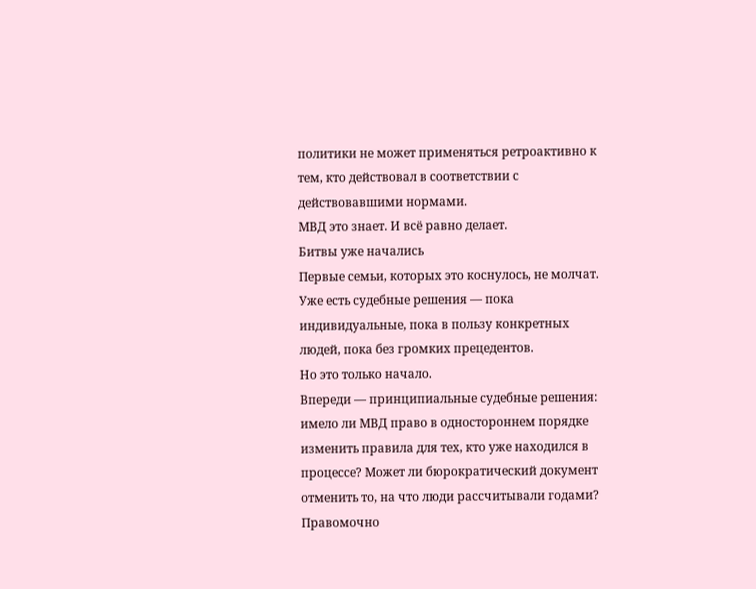политики не может применяться ретроактивно к тем, кто действовал в соответствии с действовавшими нормами.
МВД это знает. И всё равно делает.
Битвы уже начались
Первые семьи, которых это коснулось, не молчат. Уже есть судебные решения — пока индивидуальные, пока в пользу конкретных людей, пока без громких прецедентов.
Но это только начало.
Впереди — принципиальные судебные решения: имело ли МВД право в одностороннем порядке изменить правила для тех, кто уже находился в процессе? Может ли бюрократический документ отменить то, на что люди рассчитывали годами? Правомочно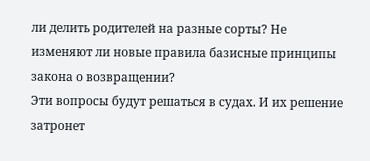ли делить родителей на разные сорты? Не изменяют ли новые правила базисные принципы закона о возвращении?
Эти вопросы будут решаться в судах. И их решение затронет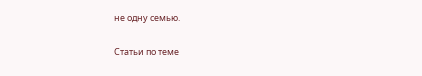не одну семью.

Статьи по теме